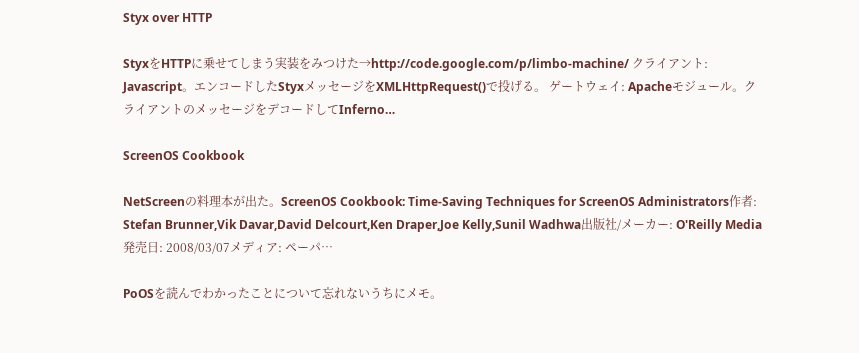Styx over HTTP

StyxをHTTPに乗せてしまう実装をみつけた→http://code.google.com/p/limbo-machine/ クライアント: Javascript。エンコードしたStyxメッセージをXMLHttpRequest()で投げる。 ゲートウェイ: Apacheモジュール。クライアントのメッセージをデコードしてInferno…

ScreenOS Cookbook

NetScreenの料理本が出た。ScreenOS Cookbook: Time-Saving Techniques for ScreenOS Administrators作者: Stefan Brunner,Vik Davar,David Delcourt,Ken Draper,Joe Kelly,Sunil Wadhwa出版社/メーカー: O'Reilly Media発売日: 2008/03/07メディア: ペーパ…

PoOSを読んでわかったことについて忘れないうちにメモ。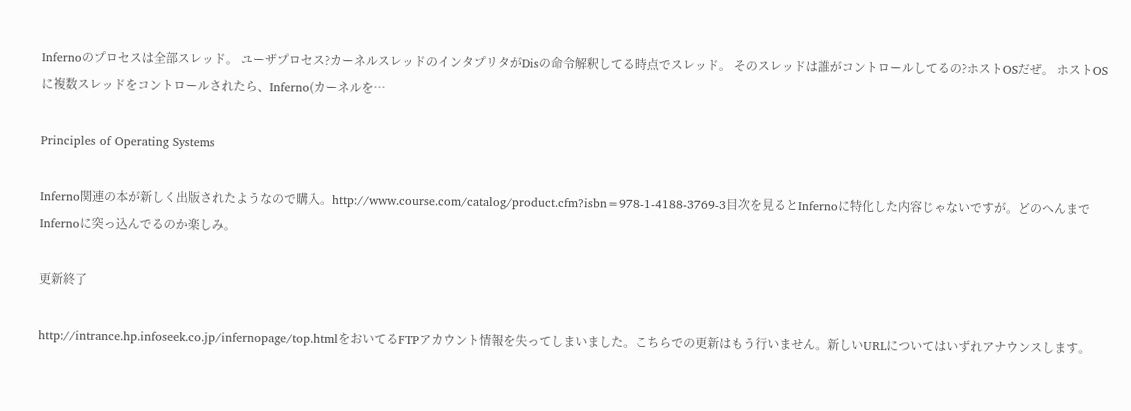Infernoのプロセスは全部スレッド。 ユーザプロセス?カーネルスレッドのインタプリタがDisの命令解釈してる時点でスレッド。 そのスレッドは誰がコントロールしてるの?ホストOSだぜ。 ホストOSに複数スレッドをコントロールされたら、Inferno(カーネルを…

Principles of Operating Systems

Inferno関連の本が新しく出版されたようなので購入。http://www.course.com/catalog/product.cfm?isbn=978-1-4188-3769-3目次を見るとInfernoに特化した内容じゃないですが。どのへんまでInfernoに突っ込んでるのか楽しみ。

更新終了

http://intrance.hp.infoseek.co.jp/infernopage/top.htmlをおいてるFTPアカウント情報を失ってしまいました。こちらでの更新はもう行いません。新しいURLについてはいずれアナウンスします。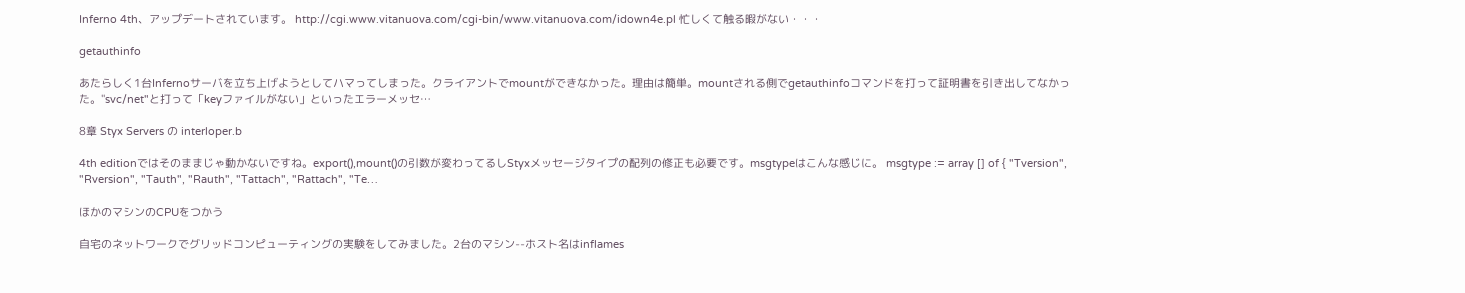Inferno 4th、アップデートされています。 http://cgi.www.vitanuova.com/cgi-bin/www.vitanuova.com/idown4e.pl 忙しくて触る暇がない・・・

getauthinfo

あたらしく1台Infernoサーバを立ち上げようとしてハマってしまった。クライアントでmountができなかった。理由は簡単。mountされる側でgetauthinfoコマンドを打って証明書を引き出してなかった。"svc/net"と打って「keyファイルがない」といったエラーメッセ…

8章 Styx Servers の interloper.b

4th editionではそのままじゃ動かないですね。export(),mount()の引数が変わってるしStyxメッセージタイプの配列の修正も必要です。msgtypeはこんな感じに。 msgtype := array [] of { "Tversion", "Rversion", "Tauth", "Rauth", "Tattach", "Rattach", "Te…

ほかのマシンのCPUをつかう

自宅のネットワークでグリッドコンピューティングの実験をしてみました。2台のマシン--ホスト名はinflames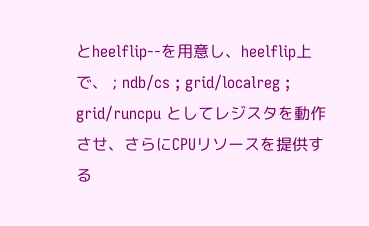とheelflip--を用意し、heelflip上で、 ; ndb/cs ; grid/localreg ; grid/runcpu としてレジスタを動作させ、さらにCPUリソースを提供する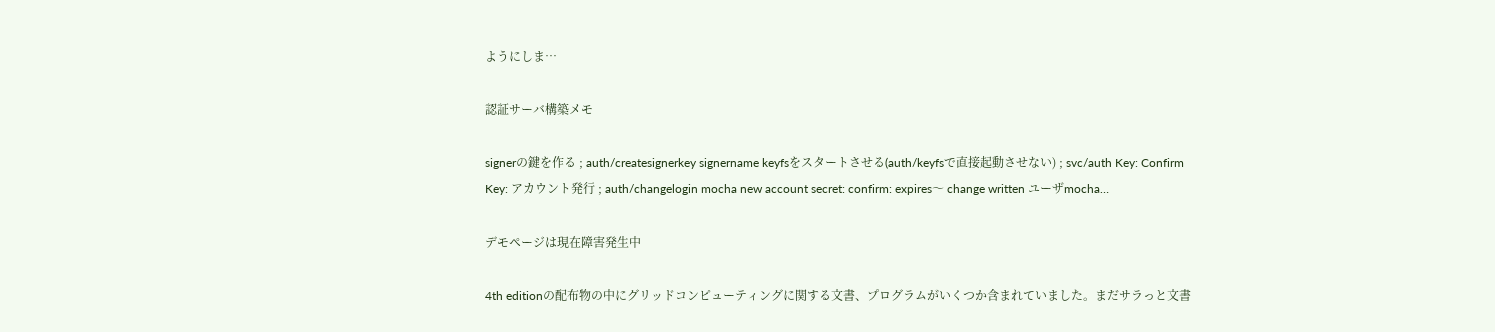ようにしま…

認証サーバ構築メモ

signerの鍵を作る ; auth/createsignerkey signername keyfsをスタートさせる(auth/keyfsで直接起動させない) ; svc/auth Key: Confirm Key: アカウント発行 ; auth/changelogin mocha new account secret: confirm: expires〜 change written ユーザmocha…

デモページは現在障害発生中

4th editionの配布物の中にグリッドコンピューティングに関する文書、プログラムがいくつか含まれていました。まだサラっと文書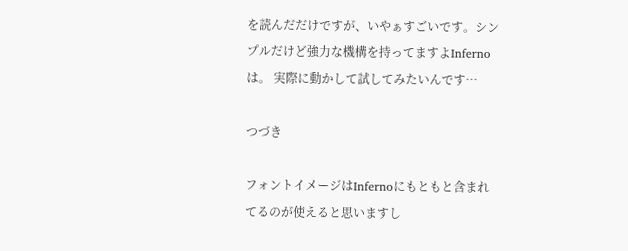を読んだだけですが、いやぁすごいです。シンプルだけど強力な機構を持ってますよInfernoは。 実際に動かして試してみたいんです…

つづき

フォントイメージはInfernoにもともと含まれてるのが使えると思いますし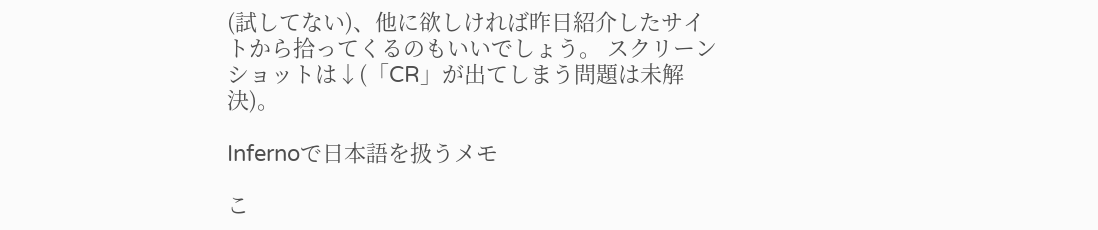(試してない)、他に欲しければ昨日紹介したサイトから拾ってくるのもいいでしょう。 スクリーンショットは↓(「CR」が出てしまう問題は未解決)。

Infernoで日本語を扱うメモ

こ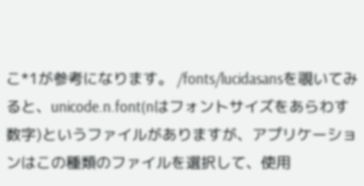こ*1が参考になります。 /fonts/lucidasansを覗いてみると、unicode.n.font(nはフォントサイズをあらわす数字)というファイルがありますが、アプリケーションはこの種類のファイルを選択して、使用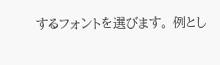するフォントを選びます。 例とし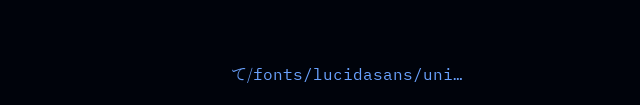て/fonts/lucidasans/uni…